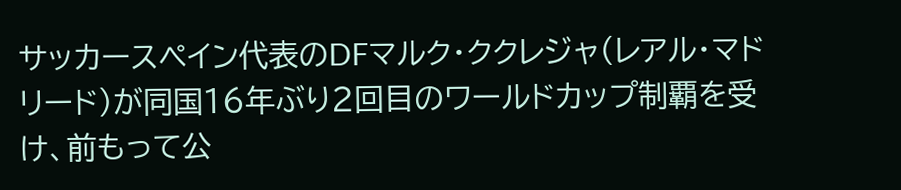サッカースペイン代表のDFマルク・ククレジャ(レアル・マドリード)が同国16年ぶり2回目のワールドカップ制覇を受け、前もって公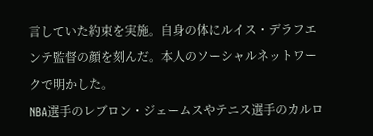言していた約束を実施。自身の体にルイス・デラフエンテ監督の顔を刻んだ。本人のソーシャルネットワークで明かした。
NBA選手のレブロン・ジェームスやテニス選手のカルロ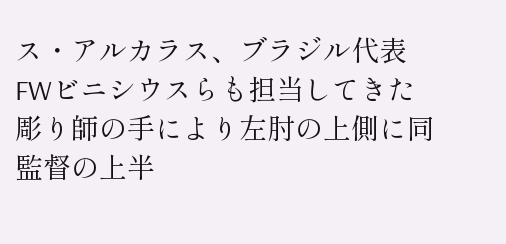ス・アルカラス、ブラジル代表FWビニシウスらも担当してきた彫り師の手により左肘の上側に同監督の上半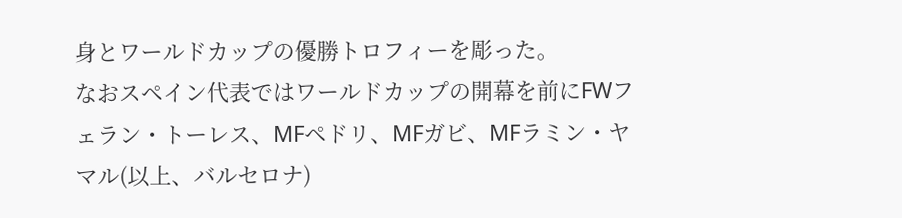身とワールドカップの優勝トロフィーを彫った。
なおスペイン代表ではワールドカップの開幕を前にFWフェラン・トーレス、MFペドリ、MFガビ、MFラミン・ヤマル(以上、バルセロナ)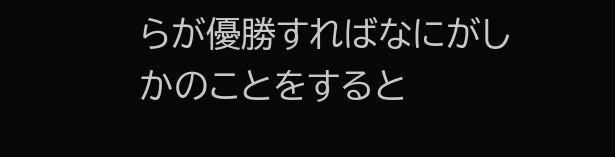らが優勝すればなにがしかのことをすると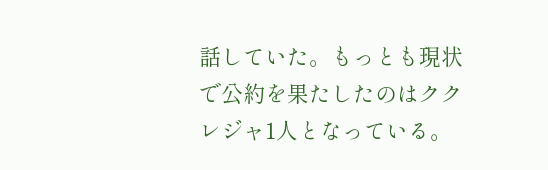話していた。もっとも現状で公約を果たしたのはククレジャ1人となっている。